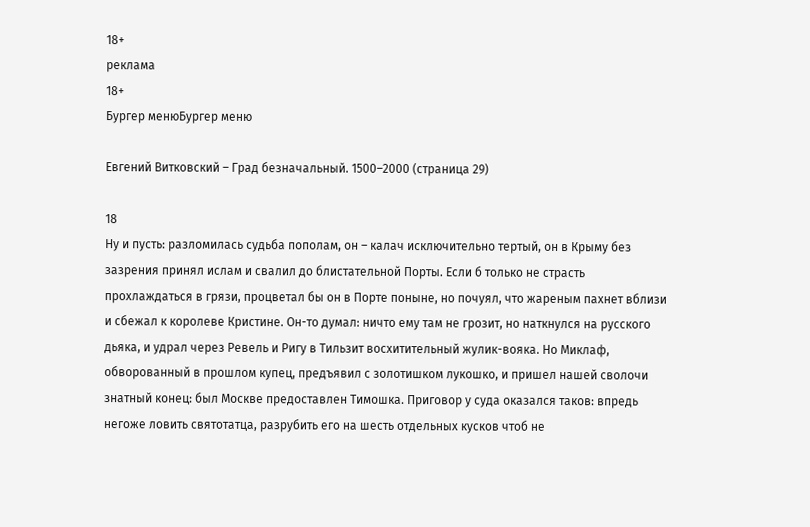18+
реклама
18+
Бургер менюБургер меню

Евгений Витковский – Град безначальный. 1500–2000 (страница 29)

18
Ну и пусть: разломилась судьба пополам, он – калач исключительно тертый, он в Крыму без зазрения принял ислам и свалил до блистательной Порты. Если б только не страсть прохлаждаться в грязи, процветал бы он в Порте поныне, но почуял, что жареным пахнет вблизи и сбежал к королеве Кристине. Он-то думал: ничто ему там не грозит, но наткнулся на русского дьяка, и удрал через Ревель и Ригу в Тильзит восхитительный жулик-вояка. Но Миклаф, обворованный в прошлом купец, предъявил с золотишком лукошко, и пришел нашей сволочи знатный конец: был Москве предоставлен Тимошка. Приговор у суда оказался таков: впредь негоже ловить святотатца, разрубить его на шесть отдельных кусков чтоб не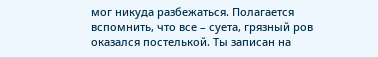мог никуда разбежаться. Полагается вспомнить, что все – суета, грязный ров оказался постелькой. Ты записан на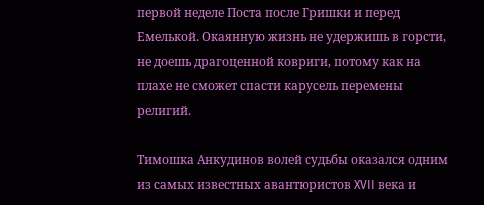первой неделе Поста после Гришки и перед Емелькой. Окаянную жизнь не удержишь в горсти, не доешь драгоценной ковриги, потому как на плахе не сможет спасти карусель перемены религий.

Тимошка Анкудинов волей судьбы оказался одним из самых известных авантюристов XVII века и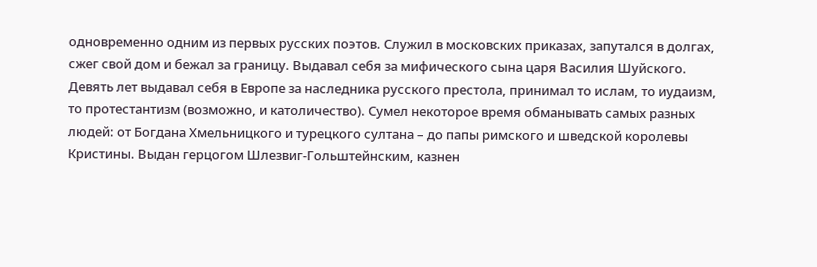одновременно одним из первых русских поэтов. Служил в московских приказах, запутался в долгах, сжег свой дом и бежал за границу. Выдавал себя за мифического сына царя Василия Шуйского. Девять лет выдавал себя в Европе за наследника русского престола, принимал то ислам, то иудаизм, то протестантизм (возможно, и католичество). Сумел некоторое время обманывать самых разных людей: от Богдана Хмельницкого и турецкого султана – до папы римского и шведской королевы Кристины. Выдан герцогом Шлезвиг-Гольштейнским, казнен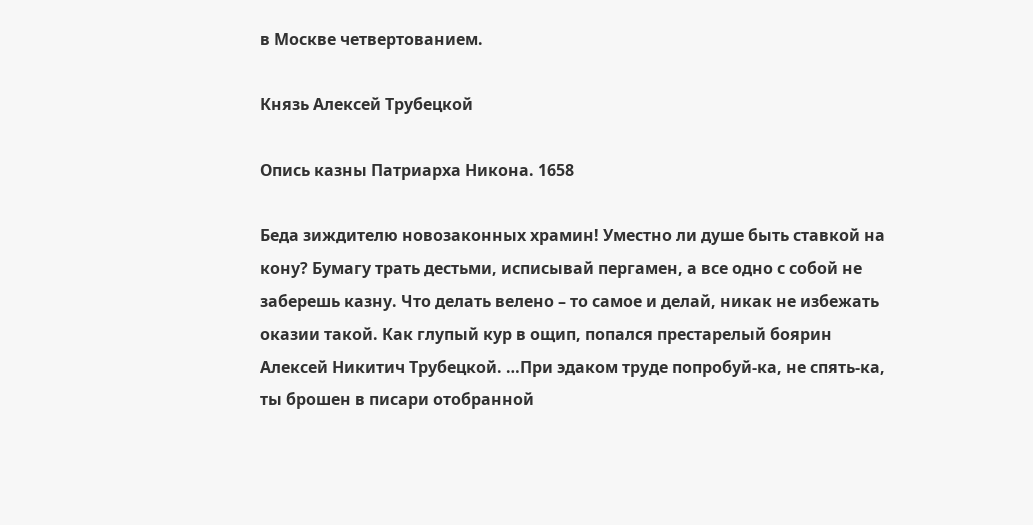в Москве четвертованием.

Князь Алексей Трубецкой

Опись казны Патриарха Никона. 1658

Беда зиждителю новозаконных храмин! Уместно ли душе быть ставкой на кону? Бумагу трать дестьми, исписывай пергамен, а все одно с собой не заберешь казну. Что делать велено – то самое и делай, никак не избежать оказии такой. Как глупый кур в ощип, попался престарелый боярин Алексей Никитич Трубецкой. …При эдаком труде попробуй-ка, не спять-ка, ты брошен в писари отобранной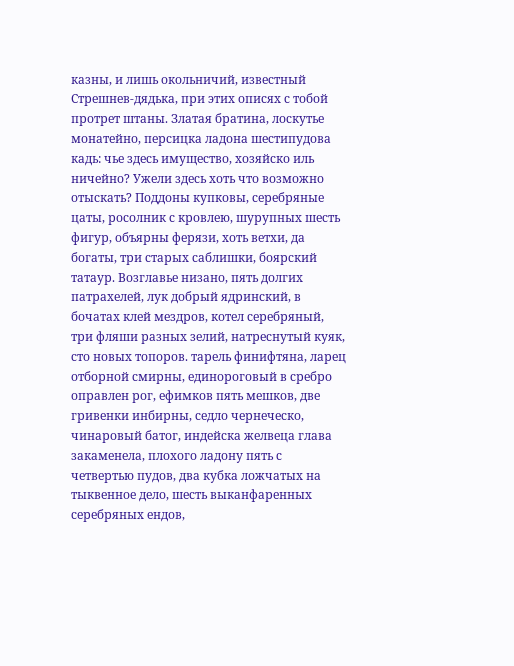казны, и лишь окольничий, известный Стрешнев-дядька, при этих описях с тобой протрет штаны. Златая братина, лоскутье монатейно, персицка ладона шестипудова кадь: чье здесь имущество, хозяйско иль ничейно? Ужели здесь хоть что возможно отыскать? Поддоны купковы, серебряные цаты, росолник с кровлею, шурупных шесть фигур, объярны ферязи, хоть ветхи, да богаты, три старых саблишки, боярский татаур. Возглавье низано, пять долгих патрахелей, лук добрый ядринский, в бочатах клей мездров, котел серебряный, три фляши разных зелий, натреснутый куяк, сто новых топоров. тарель финифтяна, ларец отборной смирны, единороговый в сребро оправлен рог, ефимков пять мешков, две гривенки инбирны, седло чернеческо, чинаровый батог, индейска желвеца глава закаменела, плохого ладону пять с четвертью пудов, два кубка ложчатых на тыквенное дело, шесть выканфаренных серебряных ендов,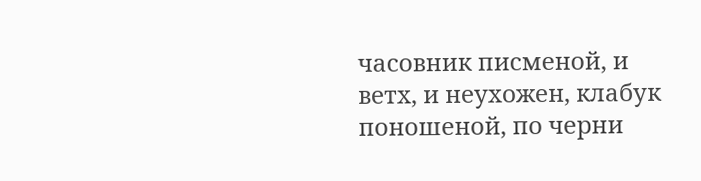часовник писменой, и ветх, и неухожен, клабук поношеной, по черни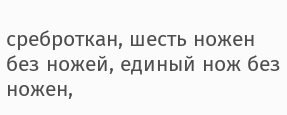среброткан, шесть ножен без ножей, единый нож без ножен,